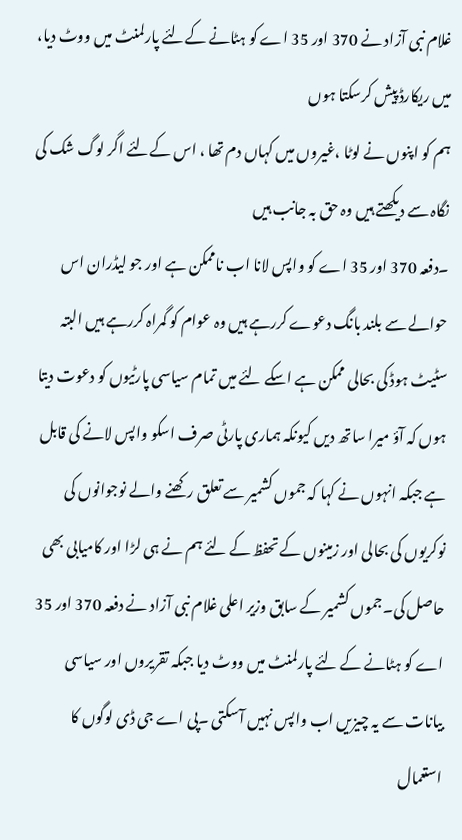غلام نبی آزاد نے 370 اور 35 اے کو ہٹانے کےلئے پارلمنٹ میں ووٹ دیا، میں ریکارڈ پیش کرسکتا ہوں
ہم کو اپنوں نے لوٹا ،غیروں میں کہاں دم تھا ، اس کےلئے اگر لوگ شک کی نگاہ سے دیکھتے ہیں وہ حق بہ جانب ہیں
۔دفعہ 370 اور 35 اے کو واپس لانا اب ناممکن ہے اور جو لیڈران اس حوالے سے بلند بانگ دعوے کررہے ہیں وہ عوام کو گمراہ کررہے ہیں البتہ سٹیٹ ہوڈ کی بحالی ممکن ہے اسکے لئے میں تمام سیاسی پارٹیوں کو دعوت دیتا ہوں کہ آؤ میرا ساتھ دیں کیونکہ ہماری پارٹی صرف اسکو واپس لانے کی قابل ہے جبکہ انہوں نے کہا کہ جموں کشمیر سے تعلق رکھنے والے نوجوانوں کی نوکریوں کی بحالی اور زمینوں کے تحفظ کے لئے ہم نے ہی لڑا اور کامیابی بھی حاصل کی۔جموں کشمیر کے سابق وزیر اعلی غلام نبی آزاد نے دفعہ 370 اور 35 اے کو ہٹانے کے لئے پارلمنٹ میں ووٹ دیا جبکہ تقریروں اور سیاسی بیانات سے یہ چیزیں اب واپس نہیں آسکتی ۔پی اے جی ڈی لوگوں کا استعمال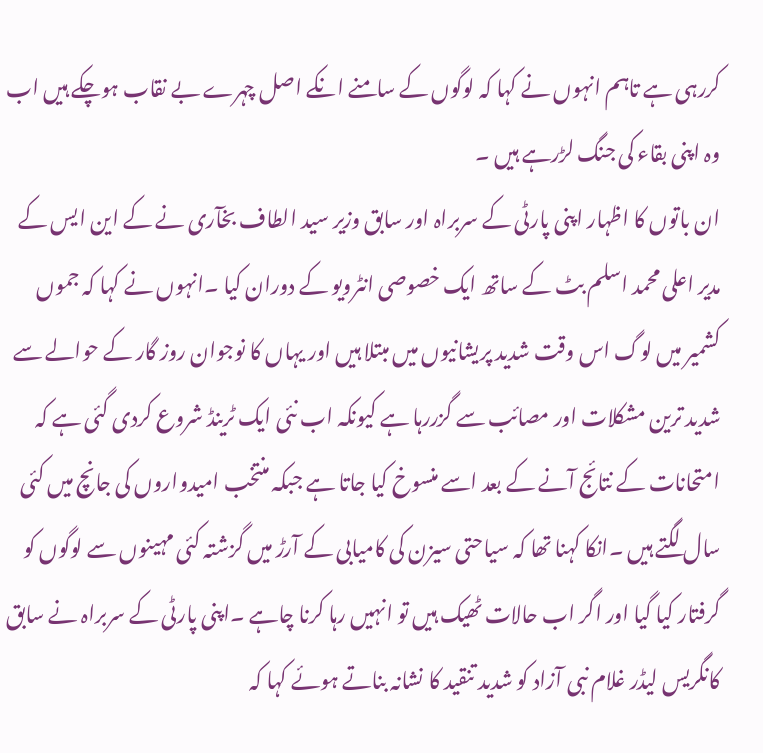کررہی ہے تاہم انہوں نے کہا کہ لوگوں کے سامنے انکے اصل چہرے بے نقاب ہوچکے ہیں اب وہ اپنی بقاء کی جنگ لڑرہے ہیں ۔
ان باتوں کا اظہار اپنی پارٹی کے سربراہ اور سابق وزیر سید الطاف بخآری نے کے این ایس کے مدیر اعلی محمد اسلم بٹ کے ساتھ ایک خصوصی انٹرویو کے دوران کیا ۔انہوں نے کہا کہ جموں کشمیر میں لوگ اس وقت شدید پریشانیوں میں مبتلا ہیں اور یہاں کا نوجوان روز گار کے حوالے سے شدید ترین مشکلات اور مصائب سے گزررہا ہے کیونکہ اب نئی ایک ٹرینڈ شروع کردی گئی ہے کہ امتحانات کے نتائج آنے کے بعد اسے منسوخ کیا جاتا ہے جبکہ منتخب امیدواروں کی جانچ میں کئی سال لگتے ہیں ۔انکا کہنا تھا کہ سیاحتی سیزن کی کامیابی کے آرڑ میں گزشتہ کئی مہینوں سے لوگوں کو گرفتار کیا گیا اور اگر اب حالات ٹھیک ہیں تو انہیں رہا کرنا چاہے ۔اپنی پارٹی کے سربراہ نے سابق کانگریس لیڈر غلام نبی آزاد کو شدید تنقید کا نشانہ بناتے ہوئے کہا کہ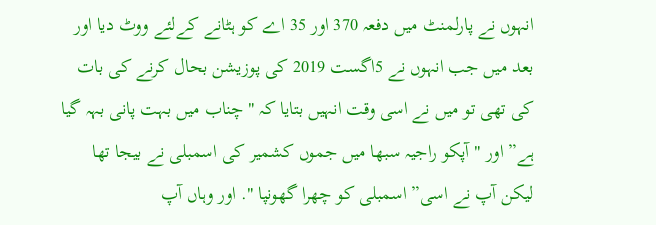انہوں نے پارلمنٹ میں دفعہ 370 اور 35 اے کو ہٹانے کےلئے ووٹ دیا اور بعد میں جب انہوں نے 5اگست 2019 کی پوزیشن بحال کرنے کی بات کی تھی تو میں نے اسی وقت انہیں بتایا کہ "چناب میں بہت پانی بہہ گیا ہے” اور "آپکو راجیہ سبھا میں جموں کشمیر کی اسمبلی نے بیجا تھا لیکن آپ نے اسی” اسمبلی کو چھرا گھونپا ". اور وہاں آپ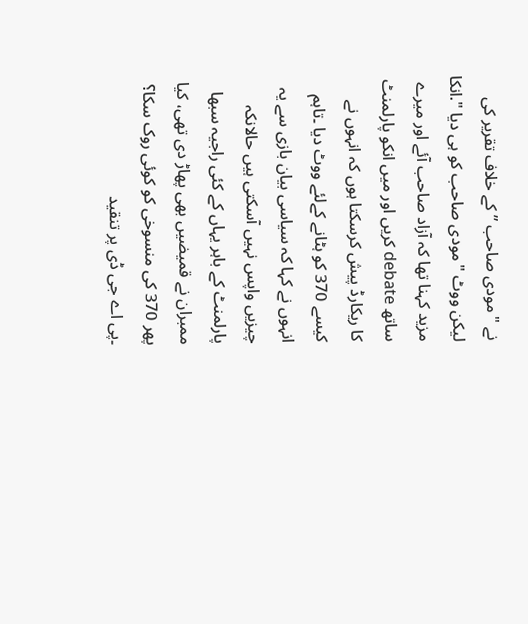نے "مودی صاحب ” کے خلاف تقریر کی لیکن ووٹ "مودی صاحب کو ہی دیا ".انکا مزید کہنا تھا کہ آزاد صاحب آئے اور میرے ساتھ debate کریں اور میں انکو پارلمنٹ کا ریکارڈ پیش کرسکتا ہوں کہ انہوں نے کیسے 370 کو ہٹانے کےلئے ووٹ دیا ۔تاہم انہوں نے کہا کہ سیاسی بیان بازی سے یہ چیزیں واپس نہیں آسکتی ہیں حالانکہ پارلمنٹ کے باہر یہاں کے کئی راجیہ سبھا ممبران نے قمیضیں بھی پھاڑ دی تھی، کیا پھر 370 کی منسوخی کو کوئی روک سکا؟ ۔پی اے جی ڈی پر تنقید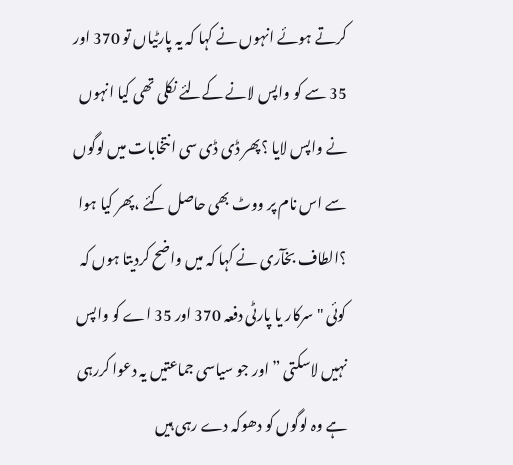کرتے ہوئے انہوں نے کہا کہ یہ پارٹیاں تو 370 اور 35 سے کو واپس لانے کےلئے نکلی تھی کیا انہوں نے واپس لایا ؟پھر ڈی ڈی سی انتخابات میں لوگوں سے اس نام پر ووٹ بھی حاصل کئے ،پھر کیا ہوا ؟الطاف بخآری نے کہا کہ میں واضح کردیتا ہوں کہ کوئی "سرکار یا پارٹی دفعہ 370 اور 35 اے کو واپس نہیں لاسکتی ” اور جو سیاسی جماعتیں یہ دعوا کررہی ہے وہ لوگوں کو دھوکہ دے رہی ہیں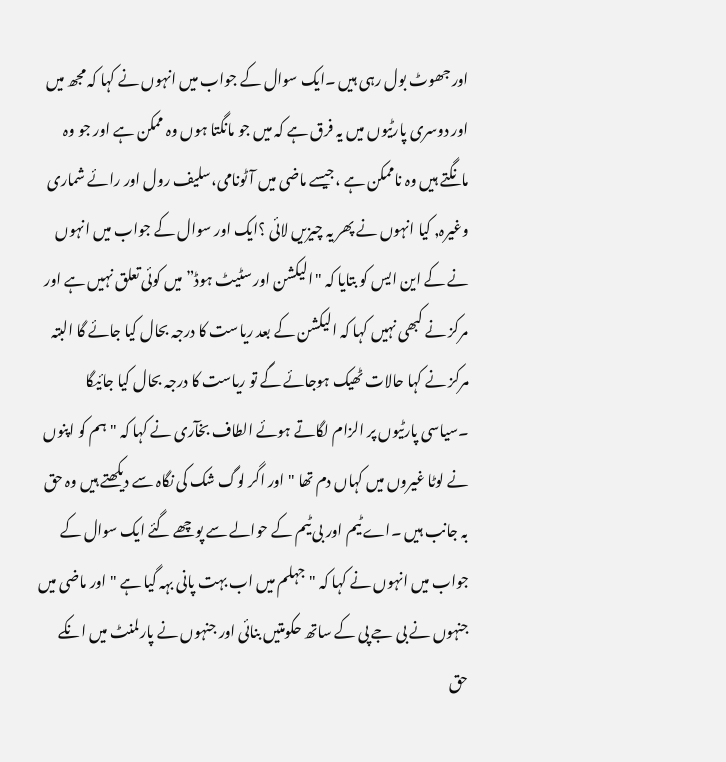اور جھوٹ بول رہی ہیں ۔ایک سوال کے جواب میں انہوں نے کہا کہ مجھ میں اور دوسری پارٹیوں میں یہ فرق ہے کہ میں جو مانگتا ہوں وہ ممکن ہے اور جو وہ مانگتے ہیں وہ ناممکن ہے ،جیسے ماضی میں آٹونامی،سلیف رول اور رائے شماری وغیرہ, کیا انہوں نے پھر یہ چیزیں لائی ؟ایک اور سوال کے جواب میں انہوں نے کے این ایس کو بتایا کہ "الیکشن اور سٹیٹ ہوڈ” میں کوئی تعلق نہیں ہے اور مرکز نے کبھی نہیں کہا کہ الیکشن کے بعد ریاست کا درجہ بحال کیا جائے گا البتہ مرکز نے کہا حالات ٹھیک ہوجائے گے تو ریاست کا درجہ بحال کیا جائیگا ۔سیاسی پارٹیوں پر الزام لگاتے ہوئے الطاف بخآری نے کہا کہ "ہم کو اپنوں نے لوٹا غیروں میں کہاں دم تھا "اور اگر لوگ شک کی نگاہ سے دیکھتے ہیں وہ حق بہ جانب ہیں ۔اے ٹیم اور بی ٹیم کے حوالے سے پوچھے گئے ایک سوال کے جواب میں انہوں نے کہا کہ "جہلم میں اب بہت پانی بہہ گیا ہے "اور ماضی میں جنہوں نے بی جے پی کے ساتھ حکومتیں بنائی اور جنہوں نے پارلمنٹ میں انکے حق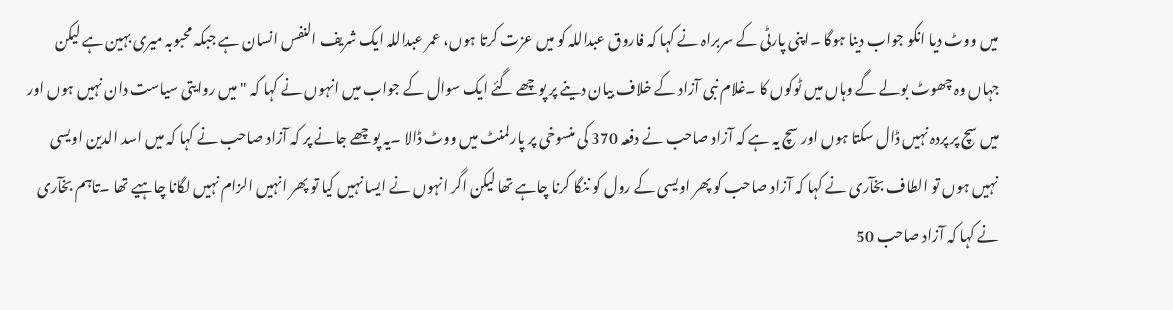میں ووٹ دیا انکو جواب دینا ہوگا ۔اپنی پارٹی کے سربراہ نے کہا کہ فاروق عبداللہ کو میں عزت کرتا ہوں، عمر عبداللہ ایک شریف النفس انسان ہے جبکہ محبوبہ میری بہین ہے لیکن جہاں وہ چھوٹ بولے گے وہاں میں ٹوکوں کا ۔غلام نبی آزاد کے خلاف بیان دینے پر پوچھے گئے ایک سوال کے جواب میں انہوں نے کہا کہ "میں روایتی سیاست دان نہیں ہوں اور میں سچ پر پردہ نہیں ڈال سکتا ہوں اور سچ یہ ہے کہ آزاد صاحب نے دفعہ 370 کی منسوخی پر پارلمنٹ میں ووٹ ڈالا ۔یہ پوچھے جانے پر کہ آزاد صاحب نے کہا کہ میں اسد الدین اویسی نہیں ہوں تو الطاف بخآری نے کہا کہ آزاد صاحب کو پھر اویسی کے رول کو ننگا کرنا چاہے تھا لیکن اگر انہوں نے ایسا نہیں کیا تو پھر انہیں الزام نہیں لگانا چاہیے تھا ۔تاہم بخآری نے کہا کہ آزاد صاحب 50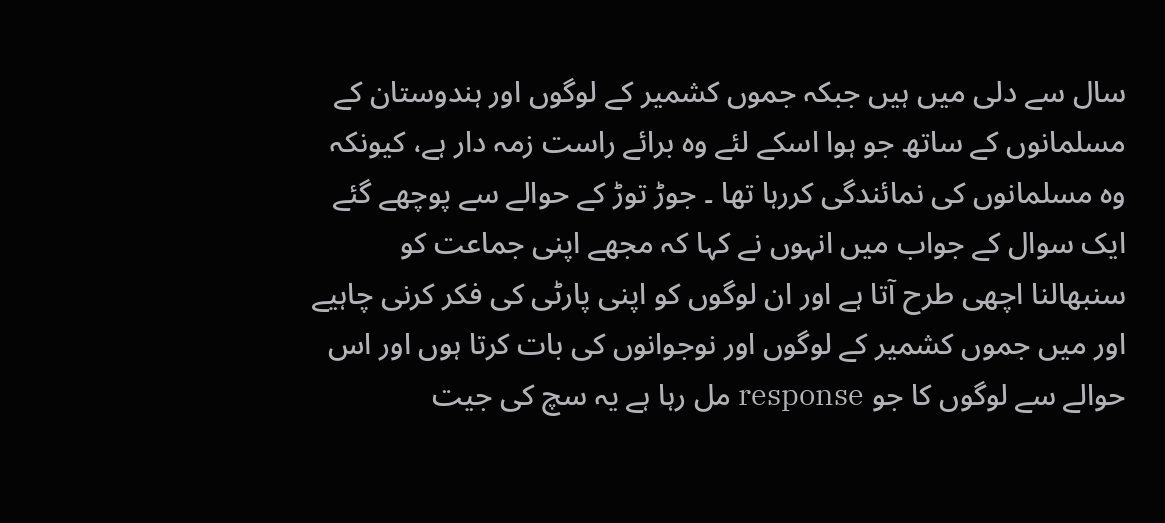سال سے دلی میں ہیں جبکہ جموں کشمیر کے لوگوں اور ہندوستان کے مسلمانوں کے ساتھ جو ہوا اسکے لئے وہ برائے راست زمہ دار ہے، کیونکہ وہ مسلمانوں کی نمائندگی کررہا تھا ۔ جوڑ توڑ کے حوالے سے پوچھے گئے ایک سوال کے جواب میں انہوں نے کہا کہ مجھے اپنی جماعت کو سنبھالنا اچھی طرح آتا ہے اور ان لوگوں کو اپنی پارٹی کی فکر کرنی چاہیے اور میں جموں کشمیر کے لوگوں اور نوجوانوں کی بات کرتا ہوں اور اس حوالے سے لوگوں کا جو response مل رہا ہے یہ سچ کی جیت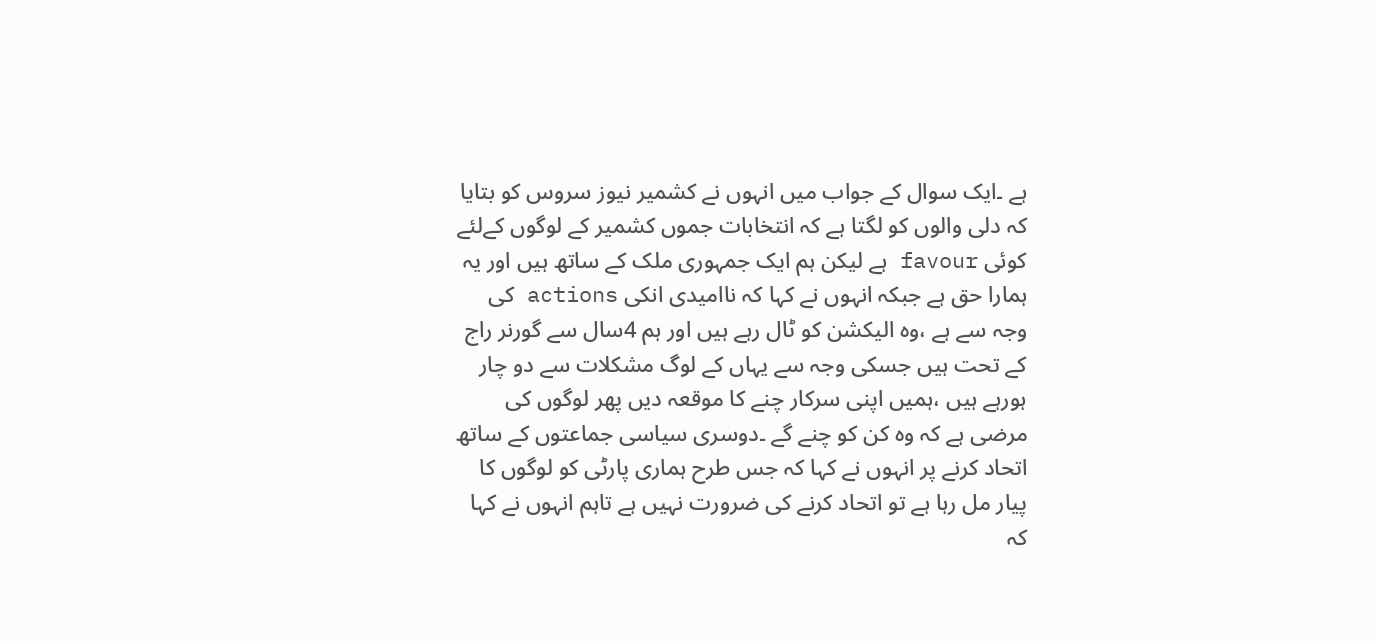ہے ۔ایک سوال کے جواب میں انہوں نے کشمیر نیوز سروس کو بتایا کہ دلی والوں کو لگتا ہے کہ انتخابات جموں کشمیر کے لوگوں کےلئے کوئی favour ہے لیکن ہم ایک جمہوری ملک کے ساتھ ہیں اور یہ ہمارا حق ہے جبکہ انہوں نے کہا کہ ناامیدی انکی actions کی وجہ سے ہے ،وہ الیکشن کو ٹال رہے ہیں اور ہم 4سال سے گورنر راج کے تحت ہیں جسکی وجہ سے یہاں کے لوگ مشکلات سے دو چار ہورہے ہیں ،ہمیں اپنی سرکار چنے کا موقعہ دیں پھر لوگوں کی مرضی ہے کہ وہ کن کو چنے گے ۔دوسری سیاسی جماعتوں کے ساتھ اتحاد کرنے پر انہوں نے کہا کہ جس طرح ہماری پارٹی کو لوگوں کا پیار مل رہا ہے تو اتحاد کرنے کی ضرورت نہیں ہے تاہم انہوں نے کہا کہ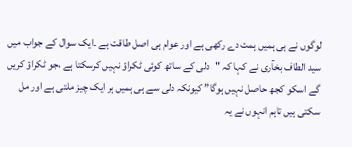لوگوں نے ہی ہمیں ہمت دے رکھی ہے اور عوام ہی اصل طاقت ہے ۔ایک سوال کے جواب میں سید الطاف بخآری نے کہا کہ "دلی کے ساتھ کوئی ٹکراؤ نہیں کرسکتا ہے ،جو ٹکراؤ کریں گے اسکو کجھ حاصل نہیں ہوگا” کیونکہ دلی سے ہی ہمیں ہر ایک چیز ملتی ہے اور مل سکتی ہیں تاہم انہوں نے یہ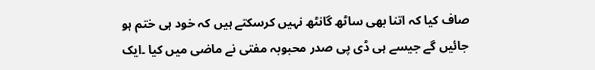صاف کیا کہ اتنا بھی ساٹھ گانٹھ نہیں کرسکتے ہیں کہ خود ہی ختم ہو جائیں گے جیسے ہی ڈی پی صدر محبوبہ مفتی نے ماضی میں کیا ۔ایک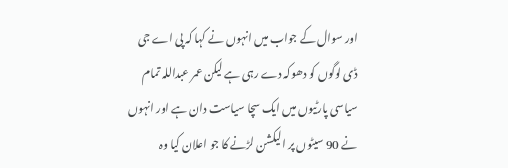اور سوال کے جواب میں انہوں نے کہا کہ پی اے جی ڈی لوگوں کو دھوکہ دے رہی ہے لیکن عمر عبداللہ تمام سیاسی پارٹیوں میں ایک سچا سیاست دان ہے اور انہوں نے 90 سیٹوں پر الیکشن لڑنے کا جو اعلان کیا وہ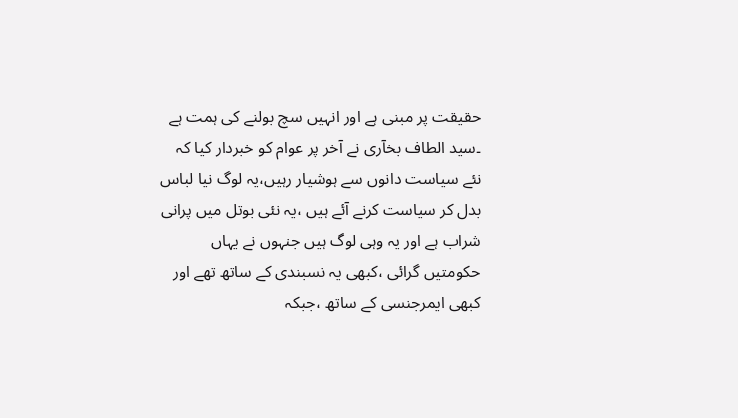حقیقت پر مبنی ہے اور انہیں سچ بولنے کی ہمت ہے ۔سید الطاف بخآری نے آخر پر عوام کو خبردار کیا کہ نئے سیاست دانوں سے ہوشیار رہیں،یہ لوگ نیا لباس بدل کر سیاست کرنے آئے ہیں ،یہ نئی بوتل میں پرانی شراب ہے اور یہ وہی لوگ ہیں جنہوں نے یہاں حکومتیں گرائی ،کبھی یہ نسبندی کے ساتھ تھے اور کبھی ایمرجنسی کے ساتھ ،جبکہ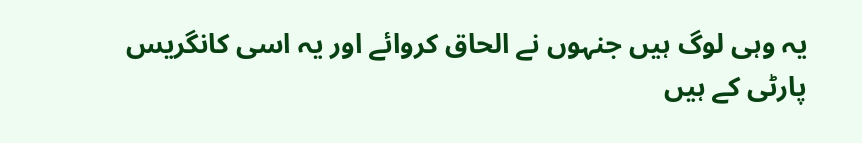یہ وہی لوگ ہیں جنہوں نے الحاق کروائے اور یہ اسی کانگریس پارٹی کے ہیں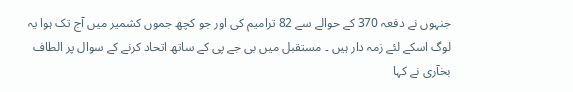جنہوں نے دفعہ 370 کے حوالے سے 82 ترامیم کی اور جو کچھ جموں کشمیر میں آج تک ہوا یہ لوگ اسکے لئے زمہ دار ہیں ۔ مستقبل میں بی جے پی کے ساتھ اتحاد کرنے کے سوال پر الطاف بخآری نے کہا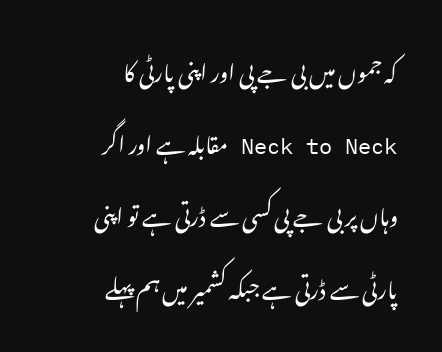کہ جموں میں بی جے پی اور اپنی پارٹی کا Neck to Neck مقابلہ ہے اور اگر وہاں پر بی جے پی کسی سے ڈرتی ہے تو اپنی پارٹی سے ڈرتی ہے جبکہ کشمیر میں ہم پہلے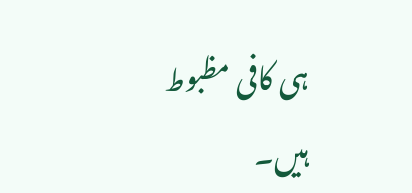ہی کافی مظبوط ہیں۔